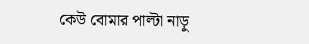কেউ বোমার পাল্টা নাড়ু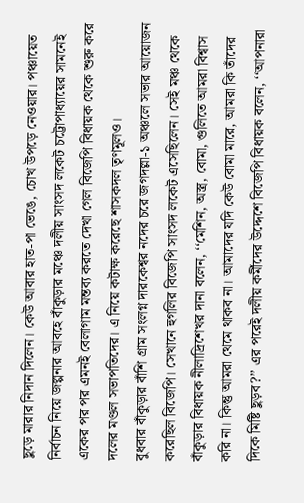ছুড়ে মারার নিদান দিলেন। কেউ আবার হাত-পা ভেঙে, চোখ উপড়ে নেওয়ার। পঞ্চায়েত নির্বাচন নিয়ে জল্পনার আবহে বাঁকুড়ার মঞ্চে দলীয় সাংসদ লকেট চট্টোপাধ্যায়ের সামনেই একের পর পর এমনই বেলাগাম মন্তব্য করতে দেখা গেল বিজেপি বিধায়ক থেকে শুরু করে দলের মণ্ডল সভাপতিদের। এ নিয়ে কটাক্ষ করেছে শাসকদল তৃণমূলও।
বুধবার বাঁকুড়ার বাঁশি গ্রাম সংলগ্ন দারকেশ্বর নদের চরে জগদল্লা-১ অঞ্চলে সভার আয়োজন করেছিল বিজেপি। সেখানে হুগলির বিজেপি সাংসদ লকেট এসেছিলেন। সেই মঞ্চ থেকে বাঁকুড়ার বিধায়ক নীলাদ্রিশেখর দানা বলেন, ‘‘মেশিন, অস্ত্র, বোমা, গুলিতে আমরা বিশ্বাস করি না। কিন্তু আমরা থেমে থাকব না। আমাদের যদি কেউ বোমা মারে, আমরা কি তাঁদের দিকে মিষ্টি ছুড়ব?’’ এর পরেই দলীয় কর্মীদের উদ্দেশে বিজেপি বিধায়ক বলেন, ‘‘আপনারা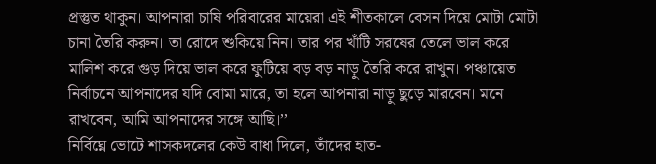প্রস্তুত থাকুন। আপনারা চাষি পরিবারের মায়েরা এই শীতকালে বেসন দিয়ে মোটা মোটা চানা তৈরি করুন। তা রোদে শুকিয়ে নিন। তার পর খাঁটি সরষের তেলে ভাল করে মালিশ করে গুড় দিয়ে ভাল করে ফুটিয়ে বড় বড় নাড়ু তৈরি করে রাখুন। পঞ্চায়েত নির্বাচনে আপনাদের যদি বোমা মারে, তা হলে আপনারা নাড়ু ছুড়ে মারবেন। মনে রাখবেন, আমি আপনাদের সঙ্গে আছি।’’
নির্বিঘ্নে ভোটে শাসকদলের কেউ বাধা দিলে, তাঁদের হাত-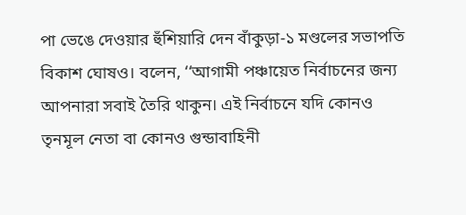পা ভেঙে দেওয়ার হুঁশিয়ারি দেন বাঁকুড়া-১ মণ্ডলের সভাপতি বিকাশ ঘোষও। বলেন, ‘‘আগামী পঞ্চায়েত নির্বাচনের জন্য আপনারা সবাই তৈরি থাকুন। এই নির্বাচনে যদি কোনও তৃনমূল নেতা বা কোনও গুন্ডাবাহিনী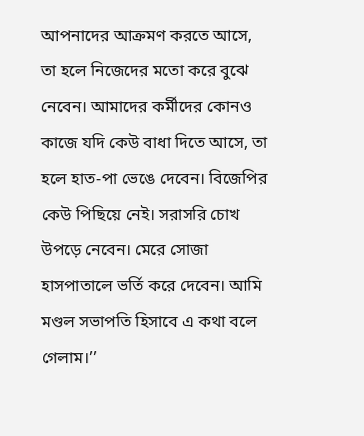আপনাদের আক্রমণ করতে আসে, তা হলে নিজেদের মতো করে বুঝে নেবেন। আমাদের কর্মীদের কোনও কাজে যদি কেউ বাধা দিতে আসে, তা হলে হাত-পা ভেঙে দেবেন। বিজেপির কেউ পিছিয়ে নেই। সরাসরি চোখ উপড়ে নেবেন। মেরে সোজা হাসপাতালে ভর্তি করে দেবেন। আমি মণ্ডল সভাপতি হিসাবে এ কথা বলে গেলাম।’’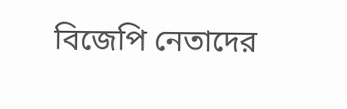বিজেপি নেতাদের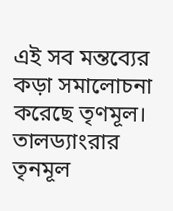এই সব মন্তব্যের কড়া সমালোচনা করেছে তৃণমূল। তালড্যাংরার তৃনমূল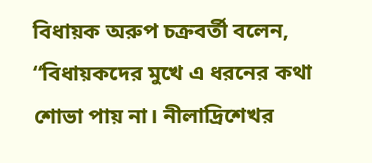বিধায়ক অরুপ চক্রবর্তী বলেন, ‘‘বিধায়কদের মুখে এ ধরনের কথা শোভা পায় না। নীলাদ্রিশেখর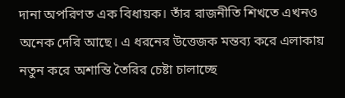দানা অপরিণত এক বিধায়ক। তাঁর রাজনীতি শিখতে এখনও অনেক দেরি আছে। এ ধরনের উত্তেজক মন্তব্য করে এলাকায় নতুন করে অশান্তি তৈরির চেষ্টা চালাচ্ছে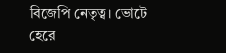বিজেপি নেতৃত্ব। ভোটে হেরে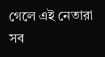গেলে এই নেতারা সব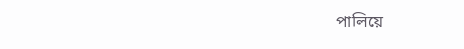পালিয়ে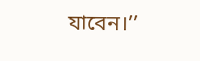যাবেন।’’